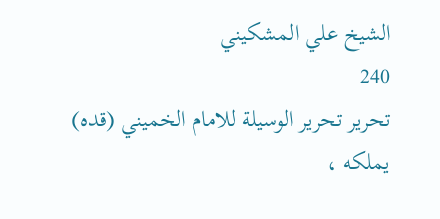الشيخ علي المشكيني
240
تحرير تحرير الوسيلة للامام الخميني (قده)
يملكه ،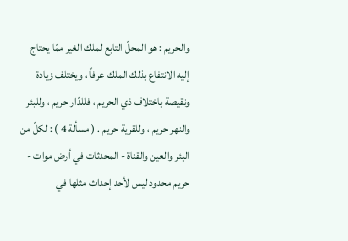والحريم : هو المحلّ التابع لملك الغير ممّا يحتاج إليه الانتفاع بذلك الملك عرفاً ، ويختلف زيادة ونقيصة باختلاف ذي الحريم ، فللدّار حريم ، وللبئر والنهر حريم ، وللقرية حريم . ( مسألة 4 ) : لكلّ من البئر والعين والقناة - المحدثات في أرض موات - حريم محدود ليس لأحد إحداث مثلها في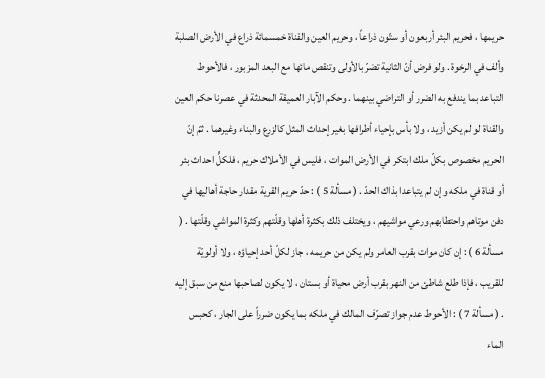حريمها ، فحريم البئر أربعون أو ستّون ذراعاً ، وحريم العين والقناة خمسمائة ذراع في الأرض الصلبة وألف في الرخوة . ولو فرض أنّ الثانية تضرّ بالأولى وتنقص مائها مع البعد المزبور ، فالأحوط التباعد بما يندفع به الضرر أو التراضي بينهما . وحكم الآبار العميقة المحدثة في عصرنا حكم العين والقناة لو لم يكن أزيد ، ولا بأس بإحياء أطرافها بغير إحداث المثل كالزرع والبناء وغيرهما . ثمّ إنّ الحريم مخصوص بكلّ ملك ابتكر في الأرض الموات ، فليس في الأملاك حريم ، فلكلٍّ احداث بئر أو قناة في ملكه وإن لم يتباعدا بذاك الحدّ . ( مسألة 5 ) : حدّ حريم القرية مقدار حاجة أهاليها في دفن موتاهم واحتطابهم ورعي مواشيهم ، ويختلف ذلك بكثرة أهلها وقلّتهم وكثرة المواشي وقلّتها . ( مسألة 6 ) : إن كان موات بقرب العامر ولم يكن من حريمه ، جاز لكلّ أحد إحياؤه ، ولا أولويّة للقريب ، فإذا طلع شاطئ من النهر بقرب أرض محياة أو بستان ، لا يكون لصاحبها منع من سبق إليه . ( مسألة 7 ) : الأحوط عدم جواز تصرّف المالك في ملكه بما يكون ضرراً على الجار ، كحبس الماء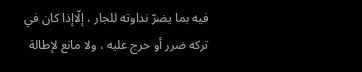فيه بما يضرّ نداوته للجار ، إلّاإذا كان في تركه ضرر أو حرج عليه ، ولا مانع لإطالة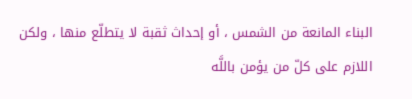البناء المانعة من الشمس ، أو إحداث ثقبة لا يتطلّع منها ، ولكن اللازم على كلّ من يؤمن باللَّه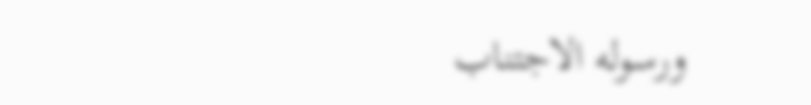ورسوله الاجتناب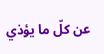عن كلّ ما يؤذي